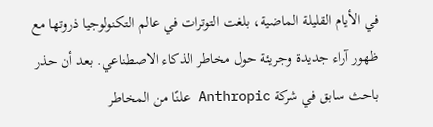في الأيام القليلة الماضية، بلغت التوترات في عالم التكنولوجيا ذروتها مع ظهور آراء جديدة وجريئة حول مخاطر الذكاء الاصطناعي. بعد أن حذر باحث سابق في شركة Anthropic علنًا من المخاطر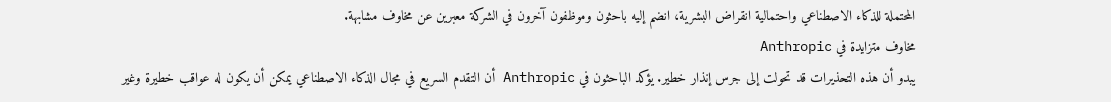المحتملة للذكاء الاصطناعي واحتمالية انقراض البشرية، انضم إليه باحثون وموظفون آخرون في الشركة معبرين عن مخاوف مشابهة.
مخاوف متزايدة في Anthropic
يبدو أن هذه التحذيرات قد تحولت إلى جرس إنذار خطير. يؤكد الباحثون في Anthropic أن التقدم السريع في مجال الذكاء الاصطناعي يمكن أن يكون له عواقب خطيرة وغير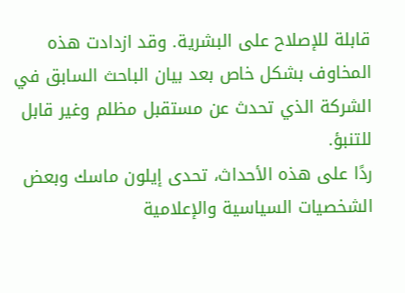قابلة للإصلاح على البشرية. وقد ازدادت هذه المخاوف بشكل خاص بعد بيان الباحث السابق في الشركة الذي تحدث عن مستقبل مظلم وغير قابل للتنبؤ.
ردًا على هذه الأحداث، تحدى إيلون ماسك وبعض الشخصيات السياسية والإعلامية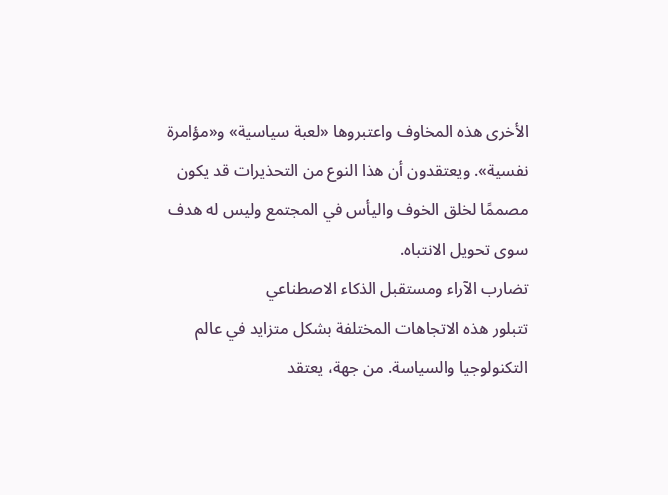الأخرى هذه المخاوف واعتبروها «لعبة سياسية» و«مؤامرة نفسية». ويعتقدون أن هذا النوع من التحذيرات قد يكون مصممًا لخلق الخوف واليأس في المجتمع وليس له هدف سوى تحويل الانتباه.
تضارب الآراء ومستقبل الذكاء الاصطناعي
تتبلور هذه الاتجاهات المختلفة بشكل متزايد في عالم التكنولوجيا والسياسة. من جهة، يعتقد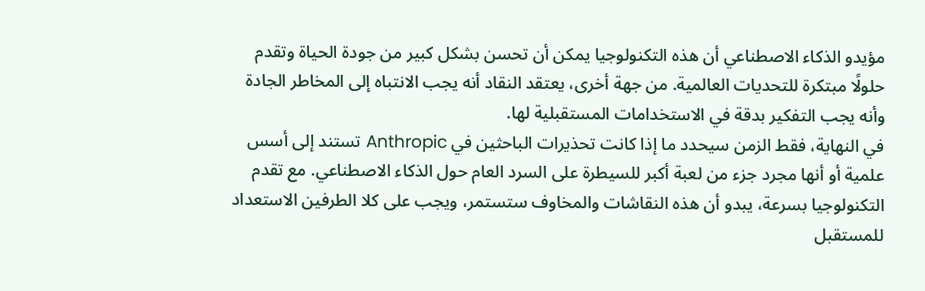مؤيدو الذكاء الاصطناعي أن هذه التكنولوجيا يمكن أن تحسن بشكل كبير من جودة الحياة وتقدم حلولًا مبتكرة للتحديات العالمية. من جهة أخرى، يعتقد النقاد أنه يجب الانتباه إلى المخاطر الجادة وأنه يجب التفكير بدقة في الاستخدامات المستقبلية لها.
في النهاية، فقط الزمن سيحدد ما إذا كانت تحذيرات الباحثين في Anthropic تستند إلى أسس علمية أو أنها مجرد جزء من لعبة أكبر للسيطرة على السرد العام حول الذكاء الاصطناعي. مع تقدم التكنولوجيا بسرعة، يبدو أن هذه النقاشات والمخاوف ستستمر، ويجب على كلا الطرفين الاستعداد للمستقبل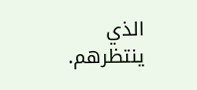الذي ينتظرهم.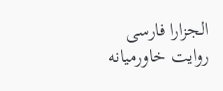الجزارا فارسی
روایت خاورمیانه